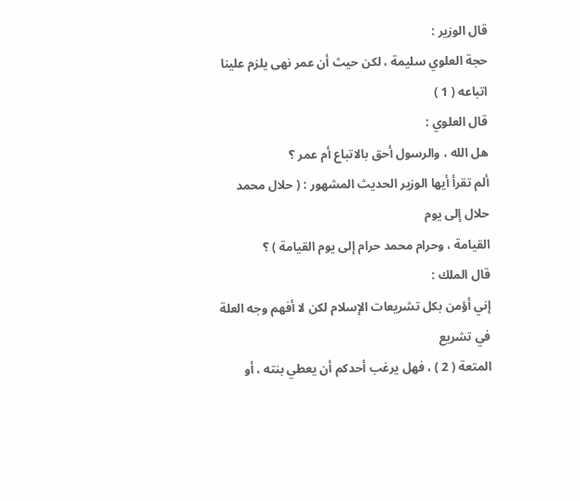قال الوزير :
حجة العلوي سليمة ، لكن حيث أن عمر نهى يلزم علينا اتباعه ( 1 )
قال العلوي :
هل الله ، والرسول أحق بالاتباع أم عمر ؟
ألم تقرأ أيها الوزير الحديث المشهور : ( حلال محمد حلال إلى يوم
القيامة ، وحرام محمد حرام إلى يوم القيامة ) ؟
قال الملك :
إني أؤمن بكل تشريعات الإسلام لكن لا أفهم وجه العلة في تشريع
المتعة ( 2 ) ، فهل يرغب أحدكم أن يعطي بنته ، أو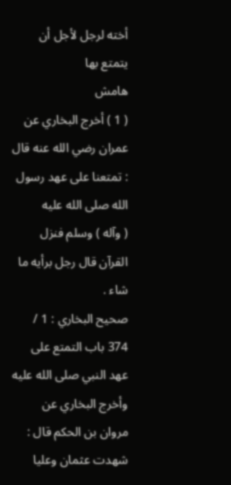أخته لرجل لأجل أن يتمتع بها
هامش
( 1 ) أخرج البخاري عن عمران رضي الله عنه قال : تمتعنا على عهد رسول الله صلى الله عليه
( وآله ) وسلم فنزل القرآن قال رجل برأيه ما شاء .
صحيح البخاري : 1 / 374 باب التمتع على عهد النبي صلى الله عليه وأخرج البخاري عن
مروان بن الحكم قال : شهدت عثمان وعليا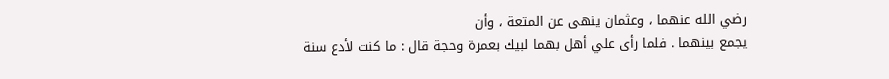رضي الله عنهما ، وعثمان ينهى عن المتعة ، وأن
يجمع بينهما . فلما رأى علي أهل بهما لبيك بعمرة وحجة قال : ما كنت لأدع سنة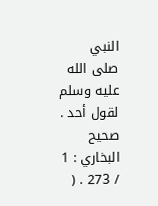النبي
صلى الله عليه وسلم لقول أحد .
صحيح البخاري : 1 / 273 . (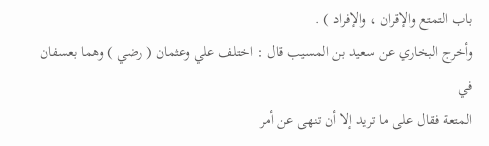باب التمتع والإقران ، والإفراد ) .
وأخرج البخاري عن سعيد بن المسيب قال : اختلف علي وعثمان ( رضي ) وهما بعسفان في
المتعة فقال على ما تريد إلا أن تنهى عن أمر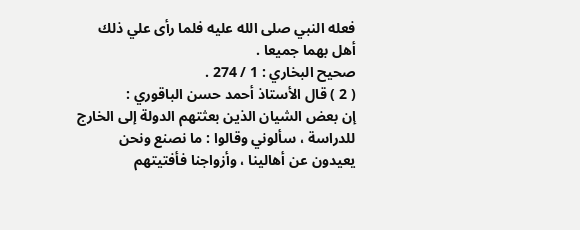فعله النبي صلى الله عليه فلما رأى علي ذلك
أهل بهما جميعا .
صحيح البخاري : 1 / 274 .
( 2 ) قال الأستاذ أحمد حسن الباقوري :
إن بعض الشيان الذين بعثتهم الدولة إلى الخارج للدراسة ، سألوني وقالوا : ما نصنع ونحن
يعيدون عن أهالينا ، وأزواجنا فأفتيتهم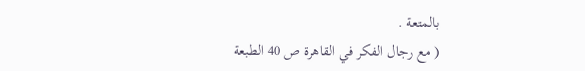بالمتعة .
( مع رجال الفكر في القاهرة ص 40 الطبعة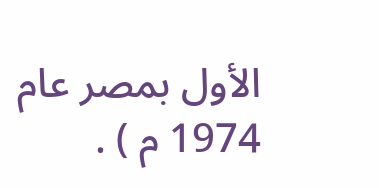الأول بمصر عام 1974 م ) .